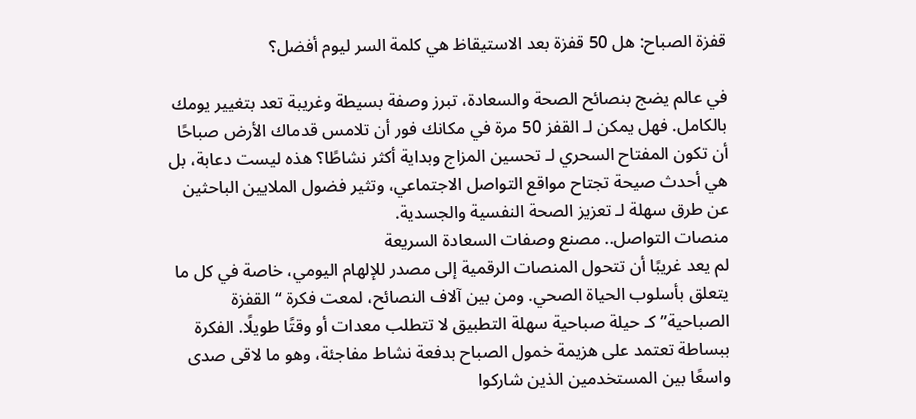قفزة الصباح: هل 50 قفزة بعد الاستيقاظ هي كلمة السر ليوم أفضل؟

في عالم يضج بنصائح الصحة والسعادة، تبرز وصفة بسيطة وغريبة تعد بتغيير يومك بالكامل. فهل يمكن لـ القفز 50 مرة في مكانك فور أن تلامس قدماك الأرض صباحًا أن تكون المفتاح السحري لـ تحسين المزاج وبداية أكثر نشاطًا؟ هذه ليست دعابة، بل هي أحدث صيحة تجتاح مواقع التواصل الاجتماعي، وتثير فضول الملايين الباحثين عن طرق سهلة لـ تعزيز الصحة النفسية والجسدية.
منصات التواصل.. مصنع وصفات السعادة السريعة
لم يعد غريبًا أن تتحول المنصات الرقمية إلى مصدر للإلهام اليومي، خاصة في كل ما يتعلق بأسلوب الحياة الصحي. ومن بين آلاف النصائح، لمعت فكرة “القفزة الصباحية” كـ حيلة صباحية سهلة التطبيق لا تتطلب معدات أو وقتًا طويلًا. الفكرة ببساطة تعتمد على هزيمة خمول الصباح بدفعة نشاط مفاجئة، وهو ما لاقى صدى واسعًا بين المستخدمين الذين شاركوا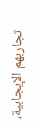تجاربهم الإيجابية،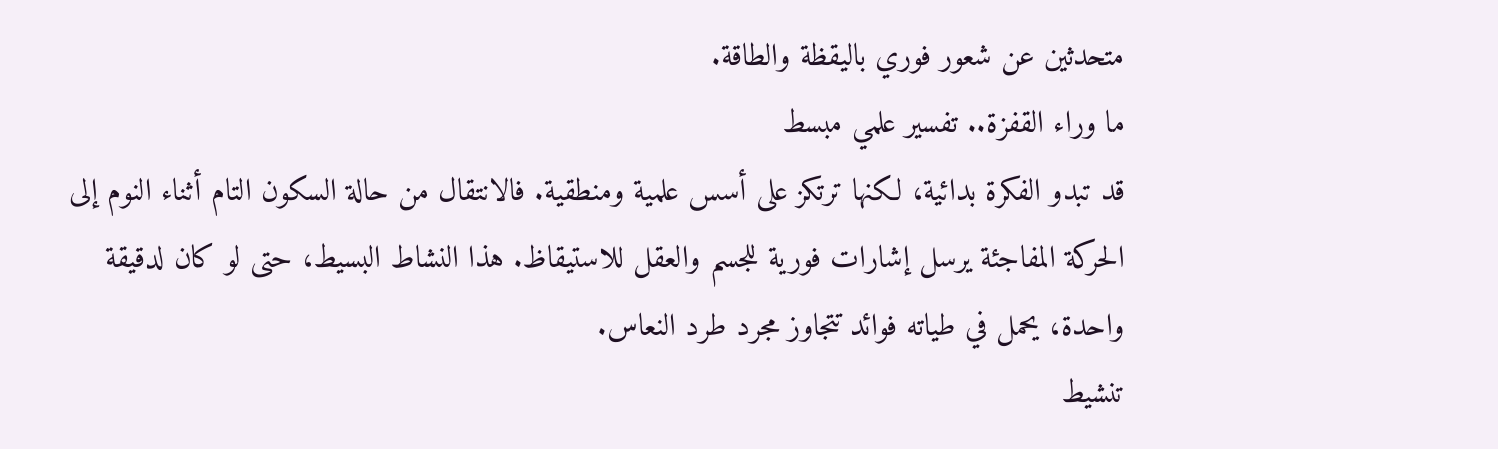متحدثين عن شعور فوري باليقظة والطاقة.
ما وراء القفزة.. تفسير علمي مبسط
قد تبدو الفكرة بدائية، لكنها ترتكز على أسس علمية ومنطقية. فالانتقال من حالة السكون التام أثناء النوم إلى الحركة المفاجئة يرسل إشارات فورية للجسم والعقل للاستيقاظ. هذا النشاط البسيط، حتى لو كان لدقيقة واحدة، يحمل في طياته فوائد تتجاوز مجرد طرد النعاس.
تنشيط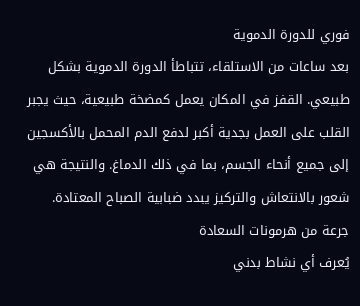فوري للدورة الدموية
بعد ساعات من الاستلقاء، تتباطأ الدورة الدموية بشكل طبيعي. القفز في المكان يعمل كمضخة طبيعية، حيث يجبر القلب على العمل بجدية أكبر لدفع الدم المحمل بالأكسجين إلى جميع أنحاء الجسم، بما في ذلك الدماغ. والنتيجة هي شعور بالانتعاش والتركيز يبدد ضبابية الصباح المعتادة.
جرعة من هرمونات السعادة
يُعرف أي نشاط بدني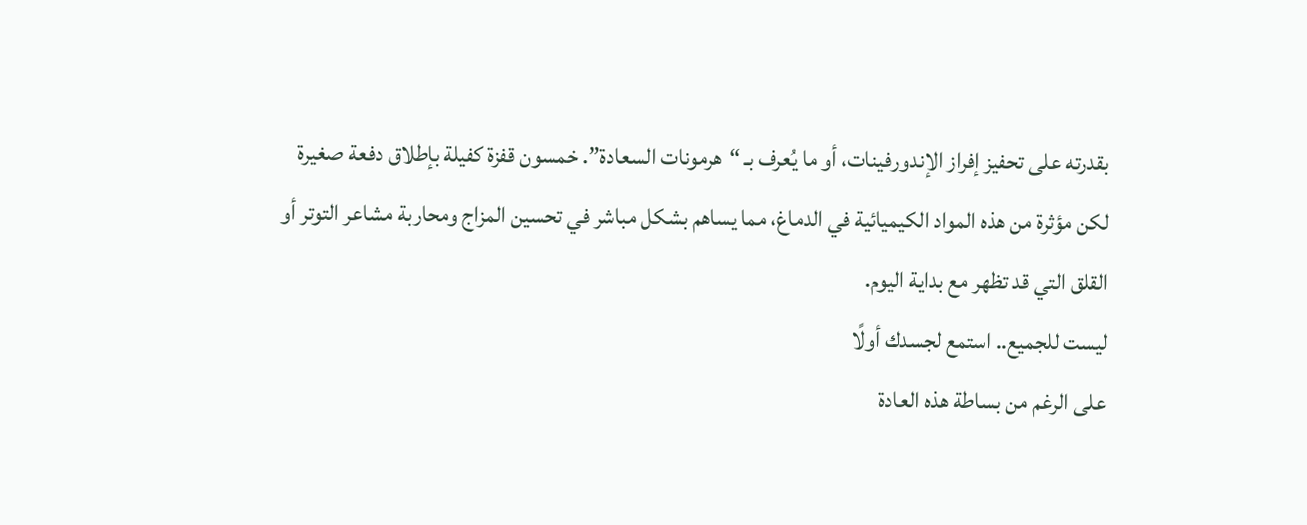بقدرته على تحفيز إفراز الإندورفينات، أو ما يُعرف بـ “هرمونات السعادة”. خمسون قفزة كفيلة بإطلاق دفعة صغيرة لكن مؤثرة من هذه المواد الكيميائية في الدماغ، مما يساهم بشكل مباشر في تحسين المزاج ومحاربة مشاعر التوتر أو القلق التي قد تظهر مع بداية اليوم.
ليست للجميع.. استمع لجسدك أولًا
على الرغم من بساطة هذه العادة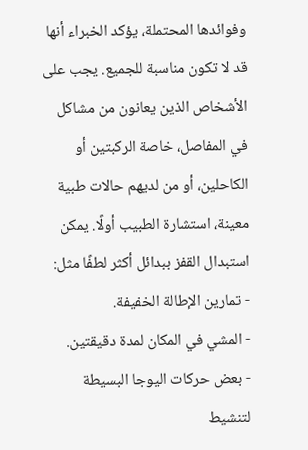وفوائدها المحتملة، يؤكد الخبراء أنها قد لا تكون مناسبة للجميع. يجب على الأشخاص الذين يعانون من مشاكل في المفاصل، خاصة الركبتين أو الكاحلين، أو من لديهم حالات طبية معينة، استشارة الطبيب أولًا. يمكن استبدال القفز ببدائل أكثر لطفًا مثل:
- تمارين الإطالة الخفيفة.
- المشي في المكان لمدة دقيقتين.
- بعض حركات اليوجا البسيطة لتنشيط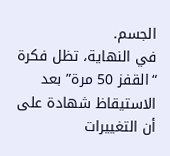الجسم.
في النهاية، تظل فكرة “القفز 50 مرة” بعد الاستيقاظ شهادة على أن التغييرات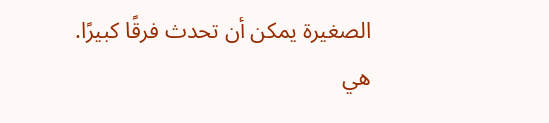الصغيرة يمكن أن تحدث فرقًا كبيرًا. هي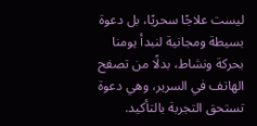ليست علاجًا سحريًا، بل دعوة بسيطة ومجانية لنبدأ يومنا بحركة ونشاط، بدلًا من تصفح الهاتف في السرير، وهي دعوة تستحق التجربة بالتأكيد.